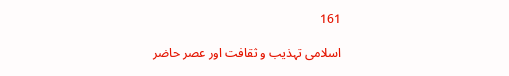161

اسلامی تہذیب و ثقافت اور عصر حاضر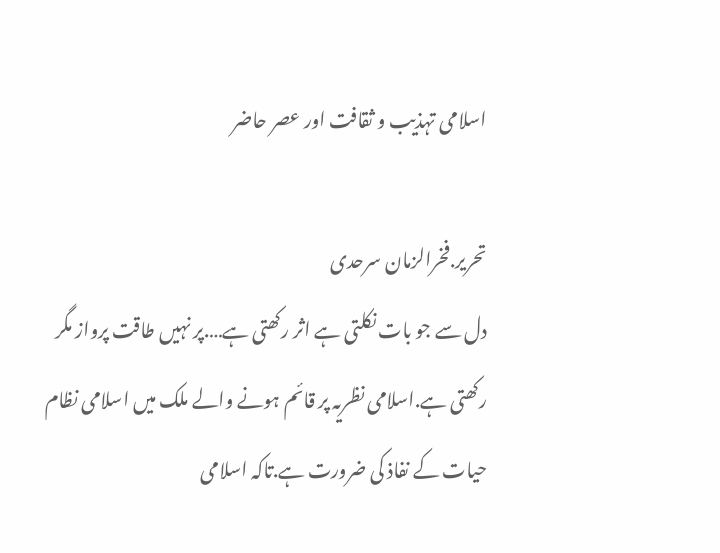اسلامی تہذیب و ثقافت اور عصر حاضر

تحریر.فخرالزمان سرحدی
دل سے جو بات نکلتی ہے اثر رکھتی ہے….پر نہیں طاقت پرواز مگر رکھتی ہے.اسلامی نظریہ پر قائم ہونے والے ملک میں اسلامی نظام حیات کے نفاذ کی ضرورت ہے.تاکہ اسلامی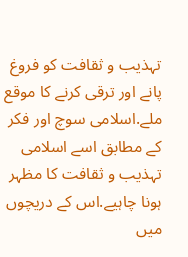تہذیب و ثقافت کو فروغ پانے اور ترقی کرنے کا موقع ملے.اسلامی سوچ اور فکر کے مطابق اسے اسلامی تہذیب و ثقافت کا مظہر ہونا چاہیے.اس کے دریچوں میں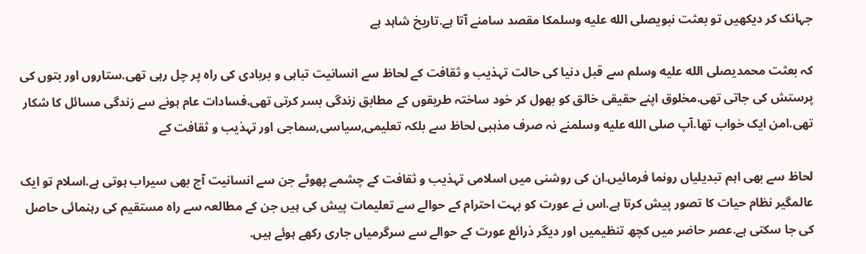جہانک کر دیکھیں تو بعثت نبویصلى الله عليه وسلمکا مقصد سامنے آتا ہے.تاریخ شاہد ہے

کہ بعثت محمدیصلى الله عليه وسلم سے قبل دنیا کی حالت تہذیب و ثقافت کے لحاظ سے انسانیت تباہی و بربادی کی راہ پر چل رہی تھی.ستاروں اور بتوں کی پرستش کی جاتی تھی.مخلوق اپنے حقیقی خالق کو بھول کر خود ساختہ طریقوں کے مطابق زندگی بسر کرتی تھی.فسادات عام ہونے سے زندگی مسائل کا شکار تھی.امن ایک خواب تھا.آپ صلى الله عليه وسلمنے نہ صرف مذہبی لحاظ سے بلکہ تعلیمی,سیاسی,سماجی اور تہذیب و ثقافت کے

لحاظ سے بھی اہم تبدیلیاں رونما فرمائیں.ان کی روشنی میں اسلامی تہذیب و ثقافت کے چشمے پھوٹے جن سے انسانیت آج بھی سیراب ہوتی ہے.اسلام تو ایک عالمگیر نظام حیات کا تصور پیش کرتا ہے.اس نے عورت کو بہت احترام کے حوالے سے تعلیمات پیش کی ہیں جن کے مطالعہ سے راہ مستقیم کی رہنمائی حاصل کی جا سکتی ہے.عصر حاضر میں کچھ تنظیمیں اور دیگر ذرائع عورت کے حوالے سے سرگرمیاں جاری رکھے ہوئے ہیں.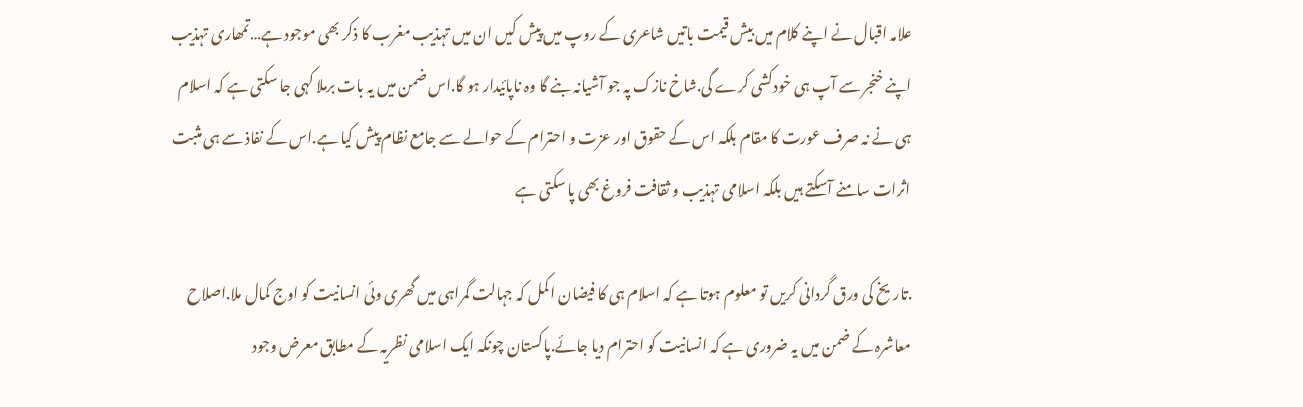علامہ اقبال نے اپنے کلام میں بیش قیمت باتیں شاعری کے روپ میں پیش کیں ان میں تہذیب مغرب کا ذکر بھی موجود ہے…تمھاری تہذیب اپنے خنجر سے آپ ہی خودکشی کرے گی.شاخ نازک پہ جو آشیانہ بنے گا وہ ناپائیدار ہو گا.اس ضمن میں یہ بات برملا کہی جا سکتی ہے کہ اسلام ہی نے نہ صرف عورت کا مقام بلکہ اس کے حقوق اور عزت و احترام کے حوالے سے جامع نظام پیش کیا ہے.اس کے نفاذ سے ہی مثبت اثرات سامنے آسکتے ہیں بلکہ اسلامی تہذیب و ثقافت فروغ بھی پا سکتی ہے

.تاریخ کی ورق گردانی کریں تو معلوم ہوتا ہے کہ اسلام ہی کا فیضان اکمل کہ جہالت گمراہی میں گھری وئی انسانیت کو اوج کمال ملا.اصلاح معاشرہ کے ضمن میں یہ ضروری ہے کہ انسانیت کو احترام دیا جائے.پاکستان چونکہ ایک اسلامی نظریہ کے مطابق معرض وجود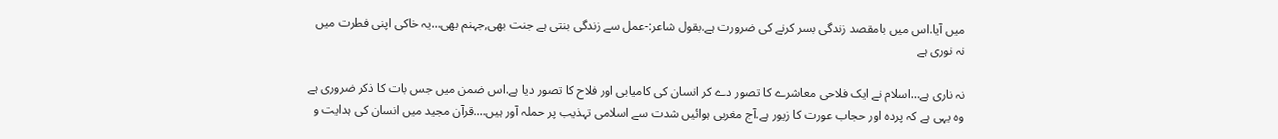میں آیا.اس میں بامقصد زندگی بسر کرنے کی ضرورت ہے.بقول شاعر:-عمل سے زندگی بنتی ہے جنت بھی,جہنم بھی…یہ خاکی اپنی فطرت میں نہ نوری ہے

نہ ناری ہے…اسلام نے ایک فلاحی معاشرے کا تصور دے کر انسان کی کامیابی اور فلاح کا تصور دیا ہے.اس ضمن میں جس بات کا ذکر ضروری ہے وہ یہی ہے کہ پردہ اور حجاب عورت کا زیور ہے.آج مغربی ہوائیں شدت سے اسلامی تہذیب پر حملہ آور ہیں….قرآن مجید میں انسان کی ہدایت و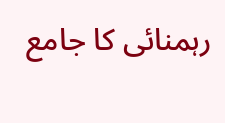رہمنائی کا جامع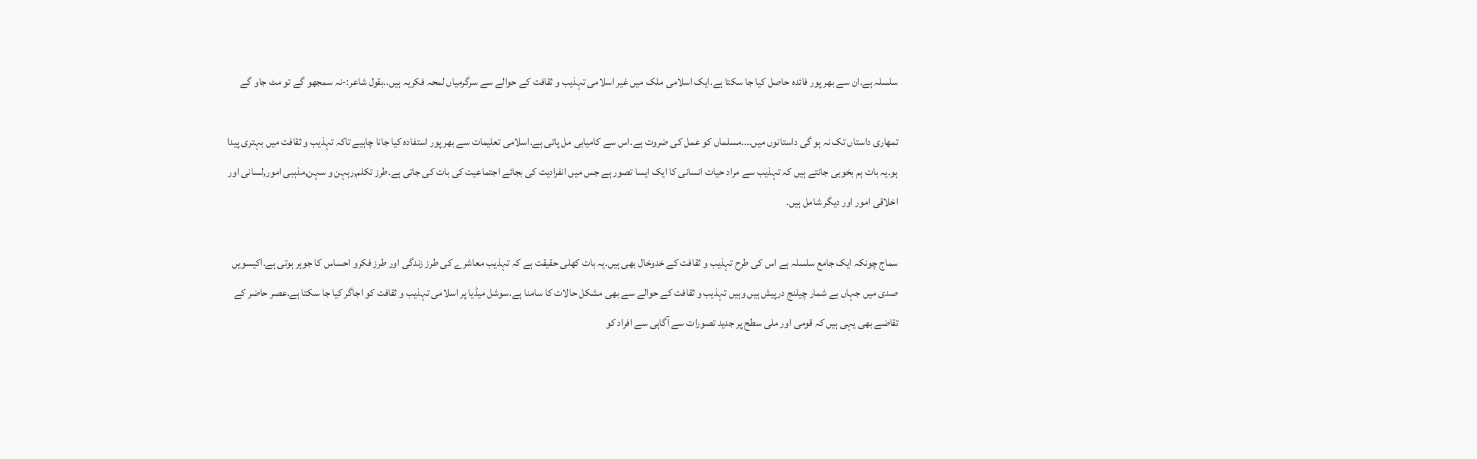سلسلہ ہے.ان سے بھر پور فائدہ حاصل کیا جا سکتا ہے.ایک اسلامی ملک میں غیر اسلامی تہذیب و ثقافت کے حوالے سے سرگرمیاں لمحہ فکریہ ہیں..بقول شاعر:-نہ سمجھو گے تو مٹ جاو گے

تمھاری داستاں تک نہ ہو گی داستانوں میں….مسلماں کو عمل کی ضروت ہے.اس سے کامیابی مل پاتی ہے.اسلامی تعلیمات سے بھر پور استفادہ کیا جانا چاہیے تاکہ تہذیب و ثقافت میں بہتری پیدا ہو.یہ بات ہم بخوبی جانتے ہیں کہ تہذیب سے مراد حیات انسانی کا ایک ایسا تصور ہے جس میں انفرادیت کی بجائے اجتماعیت کی بات کی جاتی ہے.طرز تکلم,رہہن و سہن,مذہبی امور,لسانی اور اخلاقی امور اور دیگر شامل ہیں.

سماج چونکہ ایک جامع سلسلہ ہے اس کی طرح تہذیب و ثقافت کے خدوخال بھی ہیں.یہ بات کھلی حقیقت ہے کہ تہذیب معاشرے کی طرز زندگی اور طرز فکرو احساس کا جوہر ہوتی ہے.اکیسویں صدی میں جہاں بے شمار چیلنج درپیش ہیں وہیں تہذیب و ثقافت کے حوالے سے بھی مشکل حالات کا سامنا ہے.سوشل میڈیا پر اسلامی تہذیب و ثقافت کو اجاگر کیا جا سکتا ہے.عصر حاضر کے تقاضے بھی یہی ہیں کہ قومی اور ملی سطح پر جدید تصورات سے آگاہی سے افراد کو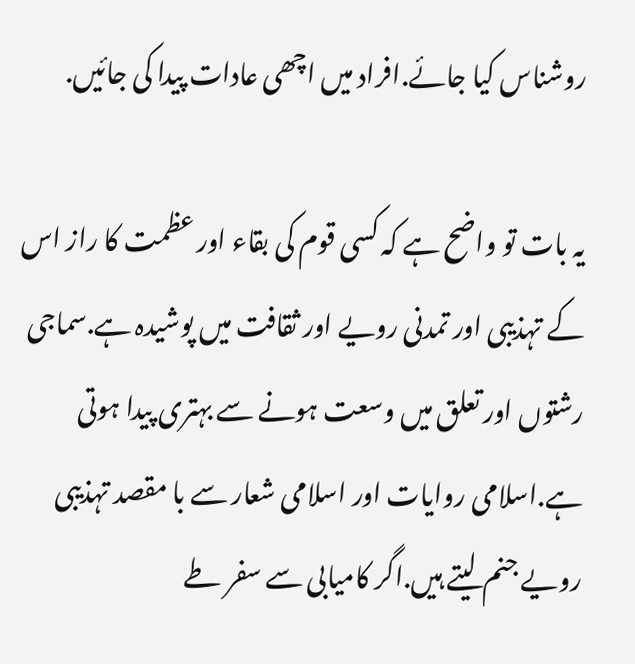روشناس کیا جائے.افراد میں اچھی عادات پیدا کی جائیں.

یہ بات تو واضح ہے کہ کسی قوم کی بقاء اور عظمت کا راز اس کے تہذیبی اور تمدنی رویے اور ثقافت میں پوشیدہ ہے.سماجی رشتوں اور تعلق میں وسعت ہونے سے بہتری پیدا ہوتی ہے.اسلامی روایات اور اسلامی شعار سے با مقصد تہذیبی رویے جنم لیتے ہیں.اگر کامیابی سے سفر طے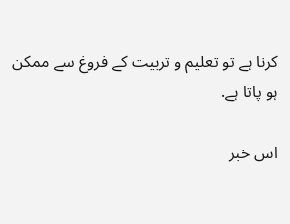کرنا ہے تو تعلیم و تربیت کے فروغ سے ممکن ہو پاتا ہے.

اس خبر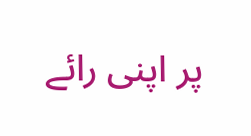پر اپنی رائے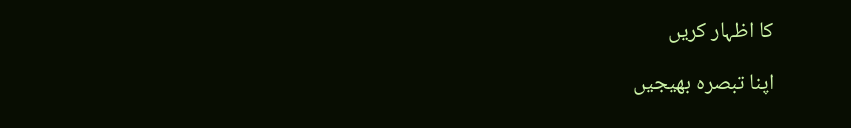کا اظہار کریں

اپنا تبصرہ بھیجیں